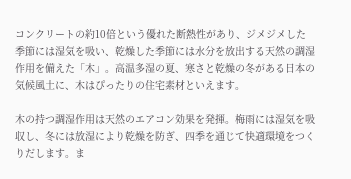コンクリートの約10倍という優れた断熱性があり、ジメジメした季節には湿気を吸い、乾燥した季節には水分を放出する天然の調湿作用を備えた「木」。高温多湿の夏、寒さと乾燥の冬がある日本の気候風土に、木はぴったりの住宅素材といえます。

木の持つ調湿作用は天然のエアコン効果を発揮。梅雨には湿気を吸収し、冬には放湿により乾燥を防ぎ、四季を通じて快適環境をつくりだします。ま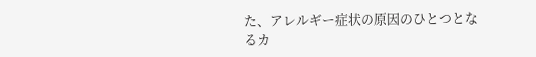た、アレルギー症状の原因のひとつとなるカ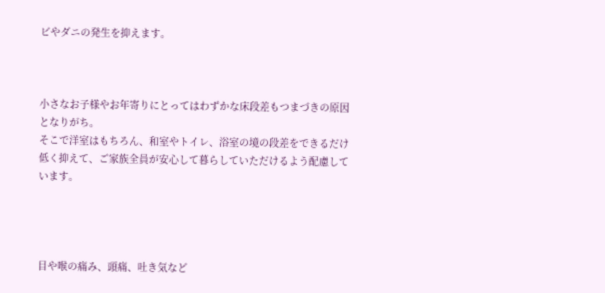ビやダニの発生を抑えます。



小さなお子様やお年寄りにとってはわずかな床段差もつまづきの原因となりがち。
そこで洋室はもちろん、和室やトイレ、浴室の境の段差をできるだけ低く抑えて、ご家族全員が安心して暮らしていただけるよう配慮しています。




目や喉の痛み、頭痛、吐き気など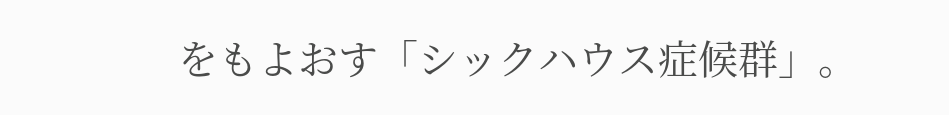をもよおす「シックハウス症候群」。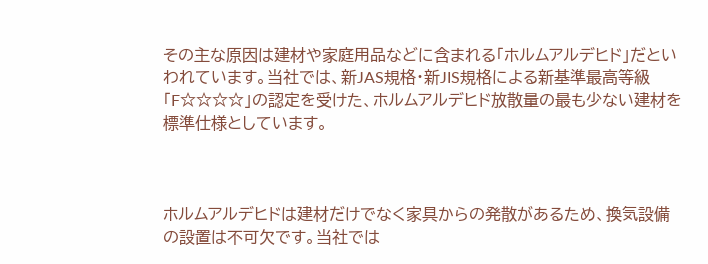その主な原因は建材や家庭用品などに含まれる「ホルムアルデヒド」だといわれています。当社では、新JAS規格・新JIS規格による新基準最高等級「F☆☆☆☆」の認定を受けた、ホルムアルデヒド放散量の最も少ない建材を標準仕様としています。



ホルムアルデヒドは建材だけでなく家具からの発散があるため、換気設備の設置は不可欠です。当社では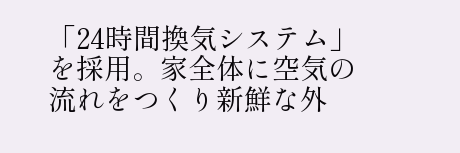「24時間換気システム」を採用。家全体に空気の流れをつくり新鮮な外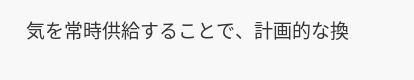気を常時供給することで、計画的な換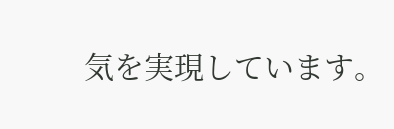気を実現しています。